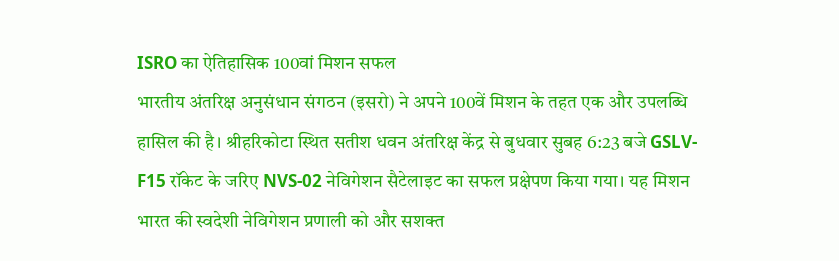ISRO का ऐतिहासिक 100वां मिशन सफल
भारतीय अंतरिक्ष अनुसंधान संगठन (इसरो) ने अपने 100वें मिशन के तहत एक और उपलब्धि हासिल की है। श्रीहरिकोटा स्थित सतीश धवन अंतरिक्ष केंद्र से बुधवार सुबह 6:23 बजे GSLV-F15 रॉकेट के जरिए NVS-02 नेविगेशन सैटेलाइट का सफल प्रक्षेपण किया गया। यह मिशन भारत की स्वदेशी नेविगेशन प्रणाली को और सशक्त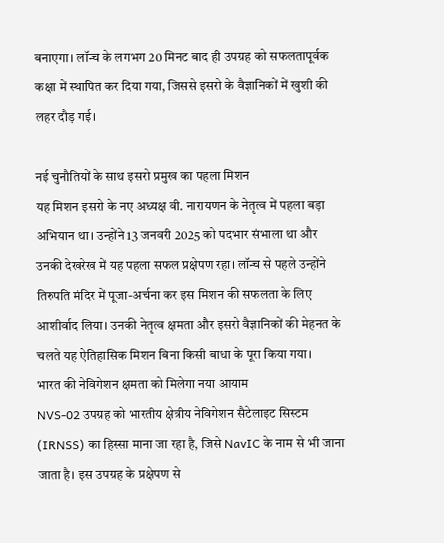बनाएगा। लॉन्च के लगभग 20 मिनट बाद ही उपग्रह को सफलतापूर्वक कक्षा में स्थापित कर दिया गया, जिससे इसरो के वैज्ञानिकों में खुशी की लहर दौड़ गई।

नई चुनौतियों के साथ इसरो प्रमुख का पहला मिशन
यह मिशन इसरो के नए अध्यक्ष वी. नारायणन के नेतृत्व में पहला बड़ा अभियान था। उन्होंने 13 जनवरी 2025 को पदभार संभाला था और उनकी देखरेख में यह पहला सफल प्रक्षेपण रहा। लॉन्च से पहले उन्होंने तिरुपति मंदिर में पूजा-अर्चना कर इस मिशन की सफलता के लिए आशीर्वाद लिया। उनकी नेतृत्व क्षमता और इसरो वैज्ञानिकों की मेहनत के चलते यह ऐतिहासिक मिशन बिना किसी बाधा के पूरा किया गया।
भारत की नेविगेशन क्षमता को मिलेगा नया आयाम
NVS-02 उपग्रह को भारतीय क्षेत्रीय नेविगेशन सैटेलाइट सिस्टम (IRNSS) का हिस्सा माना जा रहा है, जिसे NavIC के नाम से भी जाना जाता है। इस उपग्रह के प्रक्षेपण से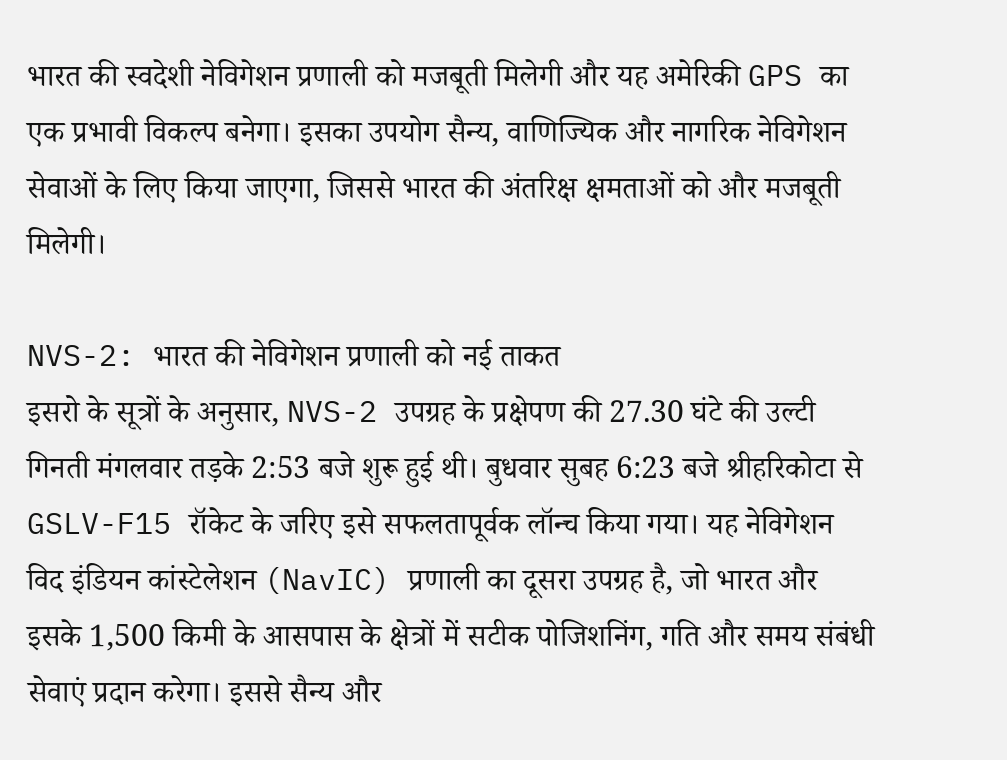भारत की स्वदेशी नेविगेशन प्रणाली को मजबूती मिलेगी और यह अमेरिकी GPS का एक प्रभावी विकल्प बनेगा। इसका उपयोग सैन्य, वाणिज्यिक और नागरिक नेविगेशन सेवाओं के लिए किया जाएगा, जिससे भारत की अंतरिक्ष क्षमताओं को और मजबूती मिलेगी।

NVS-2: भारत की नेविगेशन प्रणाली को नई ताकत
इसरो के सूत्रों के अनुसार, NVS-2 उपग्रह के प्रक्षेपण की 27.30 घंटे की उल्टी गिनती मंगलवार तड़के 2:53 बजे शुरू हुई थी। बुधवार सुबह 6:23 बजे श्रीहरिकोटा से GSLV-F15 रॉकेट के जरिए इसे सफलतापूर्वक लॉन्च किया गया। यह नेविगेशन विद इंडियन कांस्टेलेशन (NavIC) प्रणाली का दूसरा उपग्रह है, जो भारत और इसके 1,500 किमी के आसपास के क्षेत्रों में सटीक पोजिशनिंग, गति और समय संबंधी सेवाएं प्रदान करेगा। इससे सैन्य और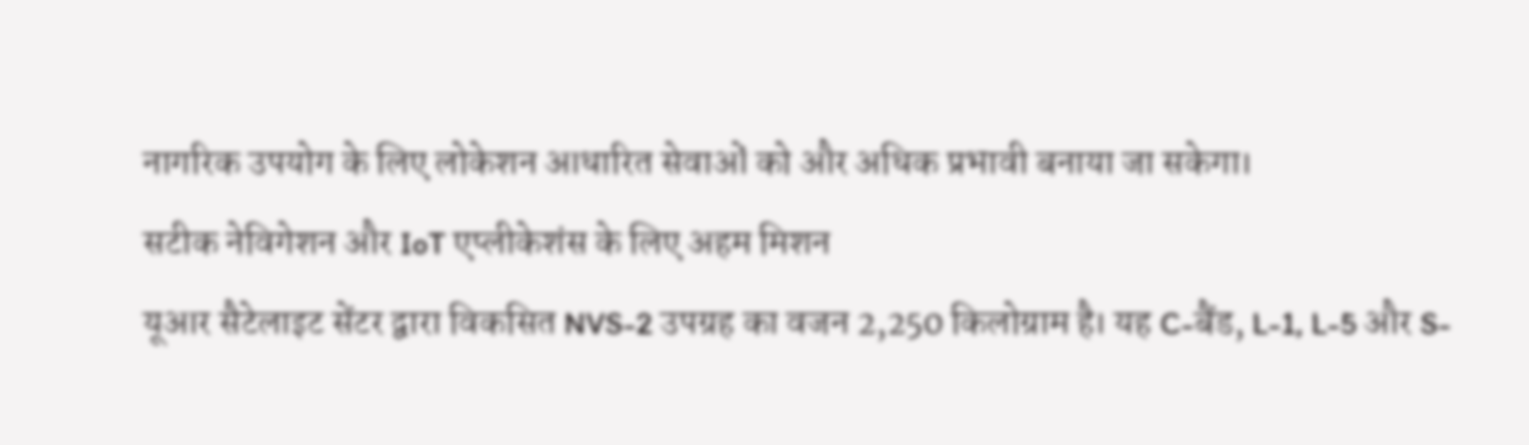नागरिक उपयोग के लिए लोकेशन आधारित सेवाओं को और अधिक प्रभावी बनाया जा सकेगा।
सटीक नेविगेशन और IoT एप्लीकेशंस के लिए अहम मिशन
यूआर सैटेलाइट सेंटर द्वारा विकसित NVS-2 उपग्रह का वजन 2,250 किलोग्राम है। यह C-बैंड, L-1, L-5 और S-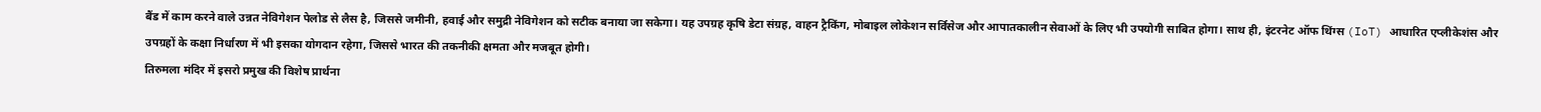बैंड में काम करने वाले उन्नत नेविगेशन पेलोड से लैस है, जिससे जमीनी, हवाई और समुद्री नेविगेशन को सटीक बनाया जा सकेगा। यह उपग्रह कृषि डेटा संग्रह, वाहन ट्रैकिंग, मोबाइल लोकेशन सर्विसेज और आपातकालीन सेवाओं के लिए भी उपयोगी साबित होगा। साथ ही, इंटरनेट ऑफ थिंग्स (IoT) आधारित एप्लीकेशंस और उपग्रहों के कक्षा निर्धारण में भी इसका योगदान रहेगा, जिससे भारत की तकनीकी क्षमता और मजबूत होगी।
तिरुमला मंदिर में इसरो प्रमुख की विशेष प्रार्थना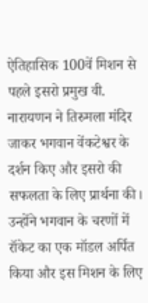ऐतिहासिक 100वें मिशन से पहले इसरो प्रमुख वी. नारायणन ने तिरुमला मंदिर जाकर भगवान वेंकटेश्वर के दर्शन किए और इसरो की सफलता के लिए प्रार्थना की। उन्होंने भगवान के चरणों में रॉकेट का एक मॉडल अर्पित किया और इस मिशन के लिए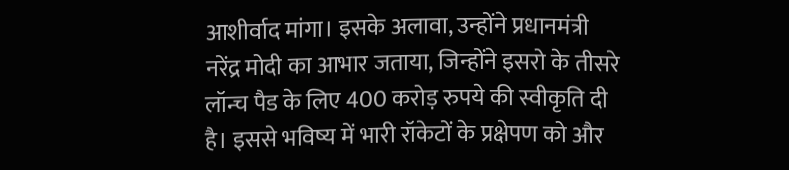आशीर्वाद मांगा। इसके अलावा, उन्होंने प्रधानमंत्री नरेंद्र मोदी का आभार जताया, जिन्होंने इसरो के तीसरे लॉन्च पैड के लिए 400 करोड़ रुपये की स्वीकृति दी है। इससे भविष्य में भारी रॉकेटों के प्रक्षेपण को और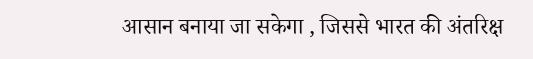आसान बनाया जा सकेगा , जिससे भारत की अंतरिक्ष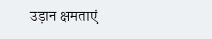उड़ान क्षमताएं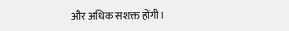और अधिक सशक्त होंगी।